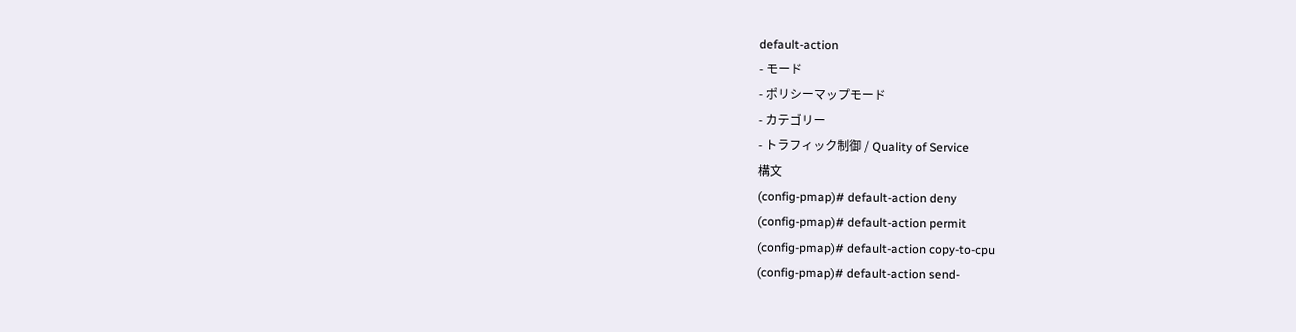default-action
- モード
- ポリシーマップモード
- カテゴリー
- トラフィック制御 / Quality of Service
構文
(config-pmap)# default-action deny
(config-pmap)# default-action permit
(config-pmap)# default-action copy-to-cpu
(config-pmap)# default-action send-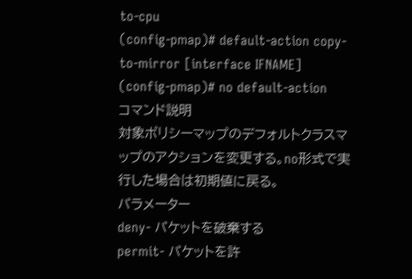to-cpu
(config-pmap)# default-action copy-to-mirror [interface IFNAME]
(config-pmap)# no default-action
コマンド説明
対象ポリシーマップのデフォルトクラスマップのアクションを変更する。no形式で実行した場合は初期値に戻る。
パラメーター
deny- パケットを破棄する
permit- パケットを許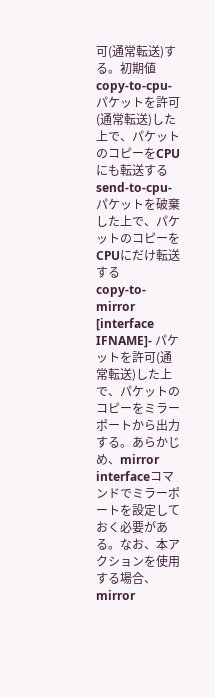可(通常転送)する。初期値
copy-to-cpu- パケットを許可(通常転送)した上で、パケットのコピーをCPUにも転送する
send-to-cpu- パケットを破棄した上で、パケットのコピーをCPUにだけ転送する
copy-to-mirror [interface IFNAME]- パケットを許可(通常転送)した上で、パケットのコピーをミラーポートから出力する。あらかじめ、mirror interfaceコマンドでミラーポートを設定しておく必要がある。なお、本アクションを使用する場合、mirror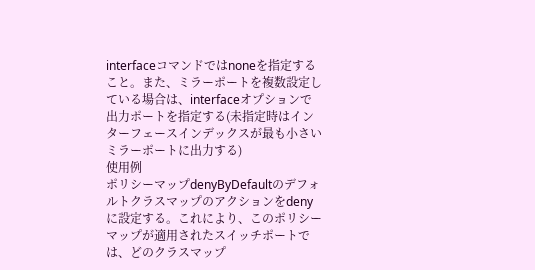interfaceコマンドではnoneを指定すること。また、ミラーポートを複数設定している場合は、interfaceオプションで出力ポートを指定する(未指定時はインターフェースインデックスが最も小さいミラーポートに出力する)
使用例
ポリシーマップdenyByDefaultのデフォルトクラスマップのアクションをdenyに設定する。これにより、このポリシーマップが適用されたスイッチポートでは、どのクラスマップ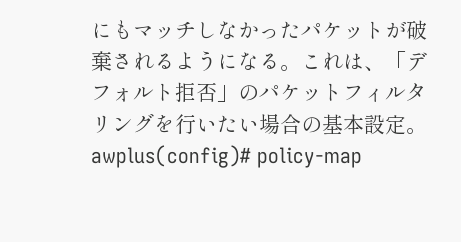にもマッチしなかったパケットが破棄されるようになる。これは、「デフォルト拒否」のパケットフィルタリングを行いたい場合の基本設定。awplus(config)# policy-map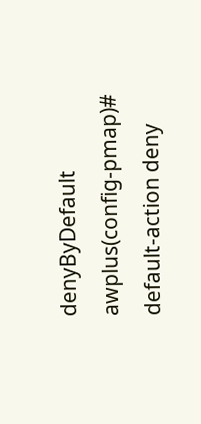denyByDefault awplus(config-pmap)# default-action deny